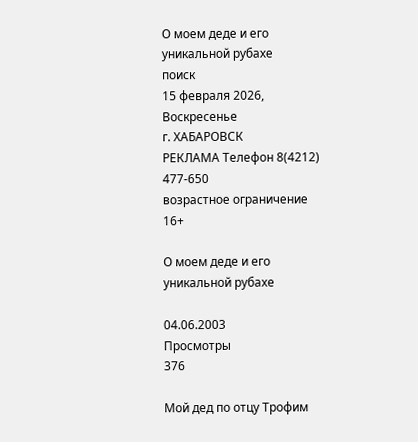О моем деде и его уникальной рубахе
поиск
15 февраля 2026, Воскресенье
г. ХАБАРОВСК
РЕКЛАМА Телефон 8(4212) 477-650
возрастное ограничение 16+

О моем деде и его уникальной рубахе

04.06.2003
Просмотры
376

Мой дед по отцу Трофим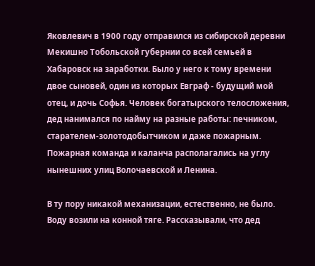Яковлевич в 1900 году отправился из сибирской деревни Мекишно Тобольской губернии со всей семьей в Хабаровск на заработки. Было у него к тому времени двое сыновей, один из которых Евграф - будущий мой отец, и дочь Софья. Человек богатырского телосложения, дед нанимался по найму на разные работы: печником, старателем-золотодобытчиком и даже пожарным. Пожарная команда и каланча располагались на углу нынешних улиц Волочаевской и Ленина.

В ту пору никакой механизации, естественно, не было. Воду возили на конной тяге. Рассказывали, что дед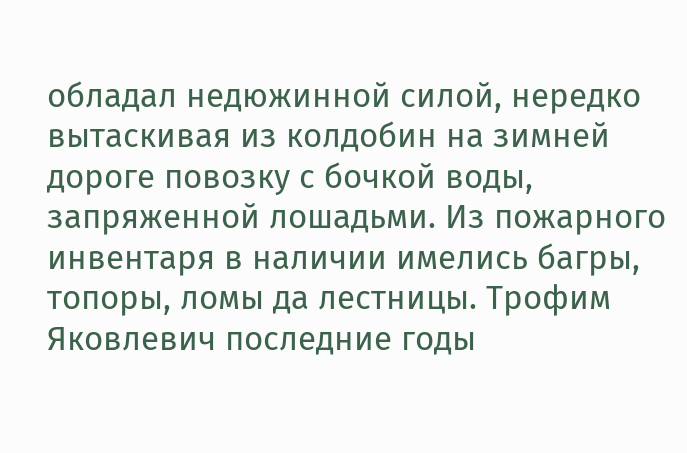обладал недюжинной силой, нередко вытаскивая из колдобин на зимней дороге повозку с бочкой воды, запряженной лошадьми. Из пожарного инвентаря в наличии имелись багры, топоры, ломы да лестницы. Трофим Яковлевич последние годы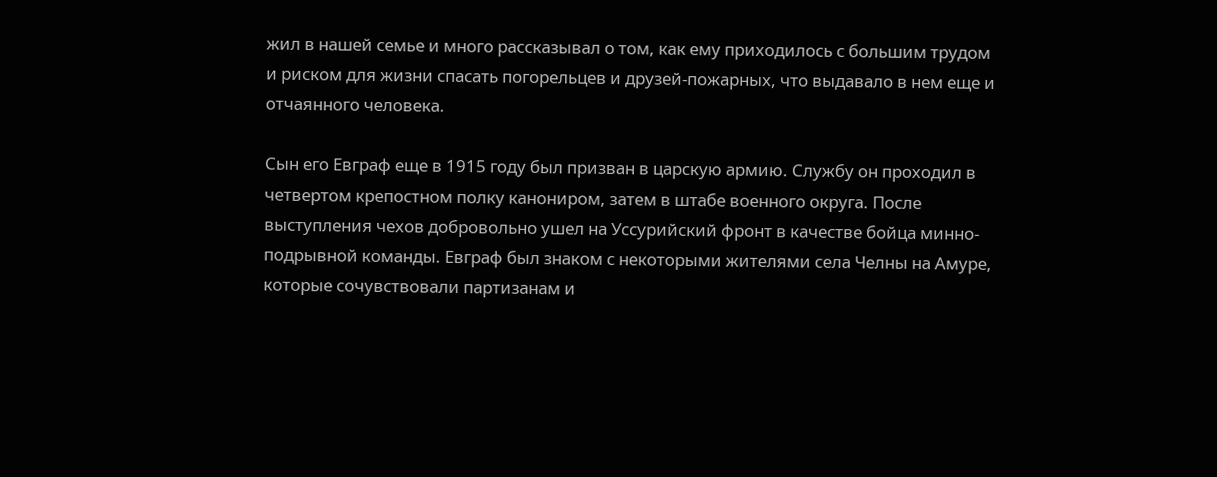жил в нашей семье и много рассказывал о том, как ему приходилось с большим трудом и риском для жизни спасать погорельцев и друзей-пожарных, что выдавало в нем еще и отчаянного человека.

Сын его Евграф еще в 1915 году был призван в царскую армию. Службу он проходил в четвертом крепостном полку канониром, затем в штабе военного округа. После выступления чехов добровольно ушел на Уссурийский фронт в качестве бойца минно-подрывной команды. Евграф был знаком с некоторыми жителями села Челны на Амуре, которые сочувствовали партизанам и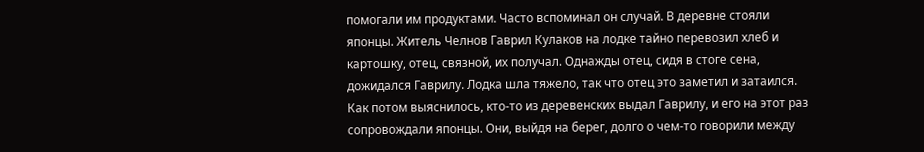помогали им продуктами. Часто вспоминал он случай. В деревне стояли японцы. Житель Челнов Гаврил Кулаков на лодке тайно перевозил хлеб и картошку, отец, связной, их получал. Однажды отец, сидя в стоге сена, дожидался Гаврилу. Лодка шла тяжело, так что отец это заметил и затаился. Как потом выяснилось, кто-то из деревенских выдал Гаврилу, и его на этот раз сопровождали японцы. Они, выйдя на берег, долго о чем-то говорили между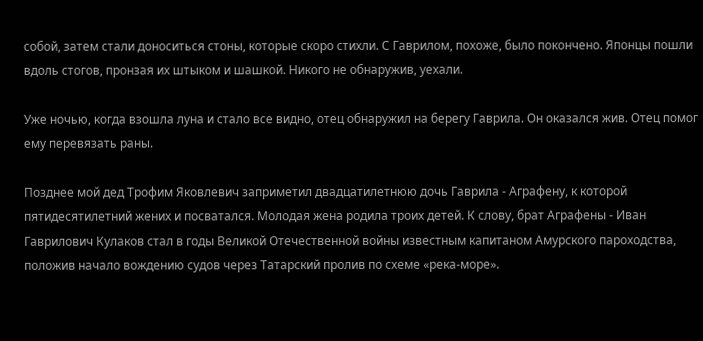собой, затем стали доноситься стоны, которые скоро стихли. С Гаврилом, похоже, было покончено. Японцы пошли вдоль стогов, пронзая их штыком и шашкой. Никого не обнаружив, уехали.

Уже ночью, когда взошла луна и стало все видно, отец обнаружил на берегу Гаврила. Он оказался жив. Отец помог ему перевязать раны.

Позднее мой дед Трофим Яковлевич заприметил двадцатилетнюю дочь Гаврила - Аграфену, к которой пятидесятилетний жених и посватался. Молодая жена родила троих детей. К слову, брат Аграфены - Иван Гаврилович Кулаков стал в годы Великой Отечественной войны известным капитаном Амурского пароходства, положив начало вождению судов через Татарский пролив по схеме «река-море».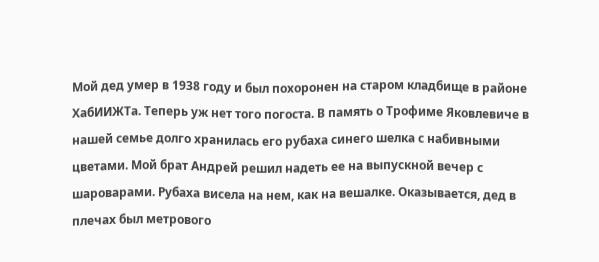Мой дед умер в 1938 году и был похоронен на старом кладбище в районе ХабИИЖТа. Теперь уж нет того погоста. В память о Трофиме Яковлевиче в нашей семье долго хранилась его рубаха синего шелка с набивными цветами. Мой брат Андрей решил надеть ее на выпускной вечер с шароварами. Рубаха висела на нем, как на вешалке. Оказывается, дед в плечах был метрового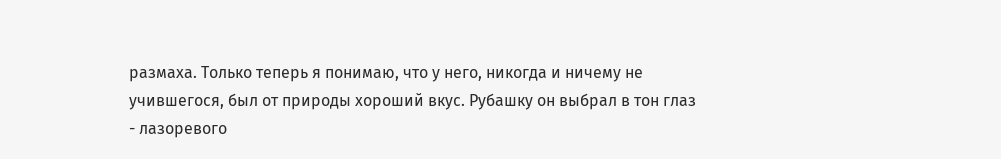размаха. Только теперь я понимаю, что у него, никогда и ничему не учившегося, был от природы хороший вкус. Рубашку он выбрал в тон глаз - лазоревого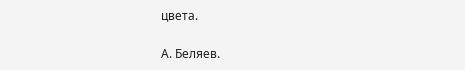цвета.

А. Беляев.